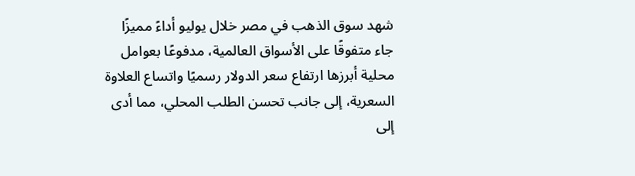شهد سوق الذهب في مصر خلال يوليو أداءً مميزًا جاء متفوقًا على الأسواق العالمية، مدفوعًا بعوامل محلية أبرزها ارتفاع سعر الدولار رسميًا واتساع العلاوة السعرية، إلى جانب تحسن الطلب المحلي، مما أدى إلى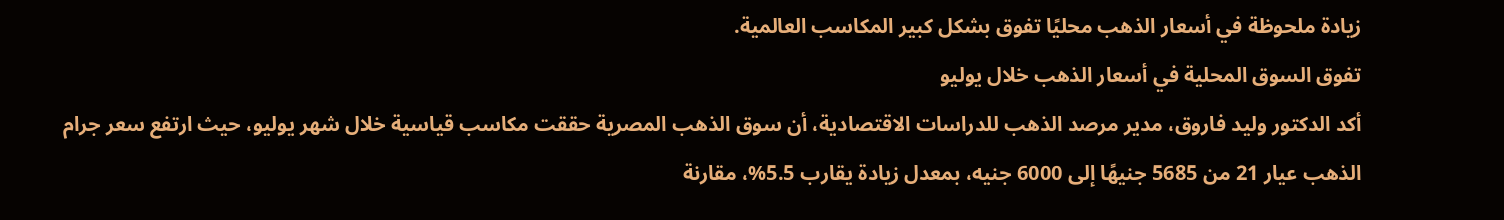زيادة ملحوظة في أسعار الذهب محليًا تفوق بشكل كبير المكاسب العالمية.
تفوق السوق المحلية في أسعار الذهب خلال يوليو
أكد الدكتور وليد فاروق، مدير مرصد الذهب للدراسات الاقتصادية، أن سوق الذهب المصرية حققت مكاسب قياسية خلال شهر يوليو، حيث ارتفع سعر جرام الذهب عيار 21 من 5685 جنيهًا إلى 6000 جنيه، بمعدل زيادة يقارب 5.5%، مقارنة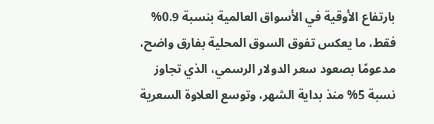بارتفاع الأوقية في الأسواق العالمية بنسبة 0.9% فقط، ما يعكس تفوق السوق المحلية بفارق واضح، مدعومًا بصعود سعر الدولار الرسمي، الذي تجاوز نسبة 5% منذ بداية الشهر، وتوسع العلاوة السعرية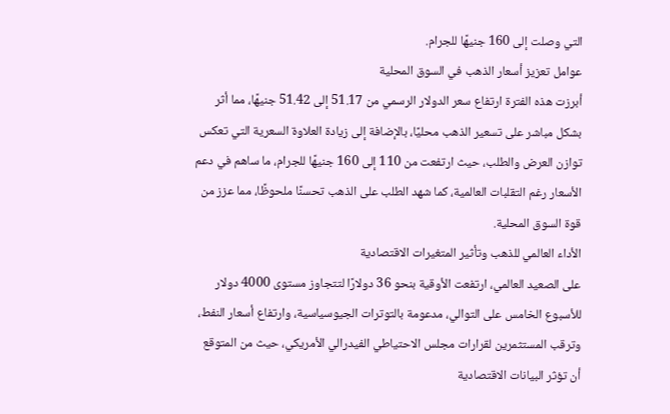التي وصلت إلى 160 جنيهًا للجرام.
عوامل تعزيز أسعار الذهب في السوق المحلية
أبرزت هذه الفترة ارتفاع سعر الدولار الرسمي من 51.17 إلى 51.42 جنيهًا، مما أثر بشكل مباشر على تسعير الذهب محليًا، بالإضافة إلى زيادة العلاوة السعرية التي تعكس توازن العرض والطلب، حيث ارتفعت من 110 إلى 160 جنيهًا للجرام، ما ساهم في دعم الأسعار رغم التقلبات العالمية، كما شهد الطلب على الذهب تحسنًا ملحوظًا، مما عزز من قوة السوق المحلية.
الأداء العالمي للذهب وتأثير المتغيرات الاقتصادية
على الصعيد العالمي، ارتفعت الأوقية بنحو 36 دولارًا لتتجاوز مستوى 4000 دولار للأسبوع الخامس على التوالي، مدعومة بالتوترات الجيوسياسية، وارتفاع أسعار النفط، وترقب المستثمرين لقرارات مجلس الاحتياطي الفيدرالي الأمريكي، حيث من المتوقع أن تؤثر البيانات الاقتصادية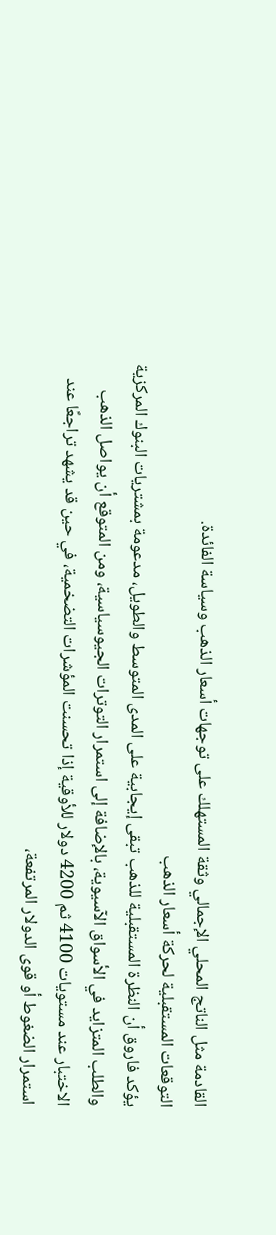القادمة مثل الناتج المحلي الإجمالي وثقة المستهلك على توجهات أسعار الذهب وسياسة الفائدة.
التوقعات المستقبلية لحركة أسعار الذهب
يؤكد فاروق أن النظرة المستقبلية للذهب تبقى إيجابية على المدى المتوسط والطويل، مدعومة بمشتريات البنوك المركزية والطلب المتزايد في الأسواق الآسيوية، بالإضافة إلى استمرار التوترات الجيوسياسية، ومن المتوقع أن يواصل الذهب الاختبار عند مستويات 4100 ثم 4200 دولار للأوقية إذا تحسنت المؤشرات التضخمية، في حين قد يشهد تراجعًا عند استمرار الضغوط أو قوى الدولار المرتفعة،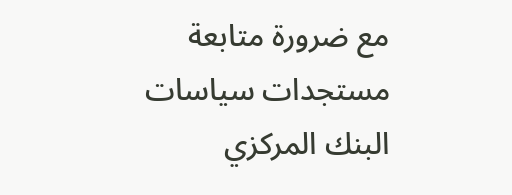مع ضرورة متابعة مستجدات سياسات البنك المركزي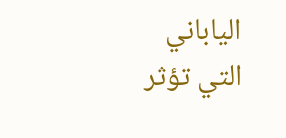الياباني التي تؤثر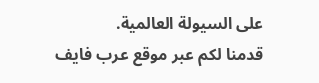على السيولة العالمية.
قدمنا لكم عبر موقع عرب فايف